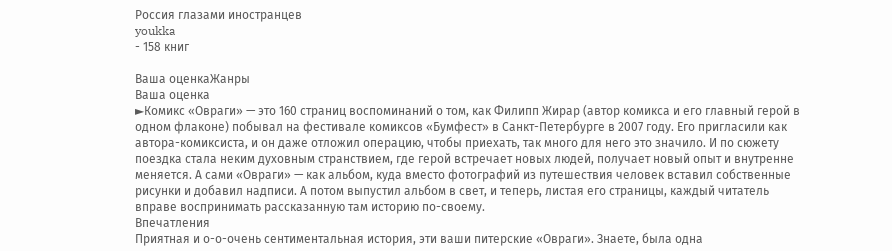Россия глазами иностранцев
youkka
- 158 книг

Ваша оценкаЖанры
Ваша оценка
►Комикс «Овраги» — это 160 страниц воспоминаний о том, как Филипп Жирар (автор комикса и его главный герой в одном флаконе) побывал на фестивале комиксов «Бумфест» в Санкт-Петербурге в 2007 году. Его пригласили как автора-комиксиста, и он даже отложил операцию, чтобы приехать, так много для него это значило. И по сюжету поездка стала неким духовным странствием, где герой встречает новых людей, получает новый опыт и внутренне меняется. А сами «Овраги» — как альбом, куда вместо фотографий из путешествия человек вставил собственные рисунки и добавил надписи. А потом выпустил альбом в свет, и теперь, листая его страницы, каждый читатель вправе воспринимать рассказанную там историю по-своему.
Впечатления
Приятная и о-о-очень сентиментальная история, эти ваши питерские «Овраги». Знаете, была одна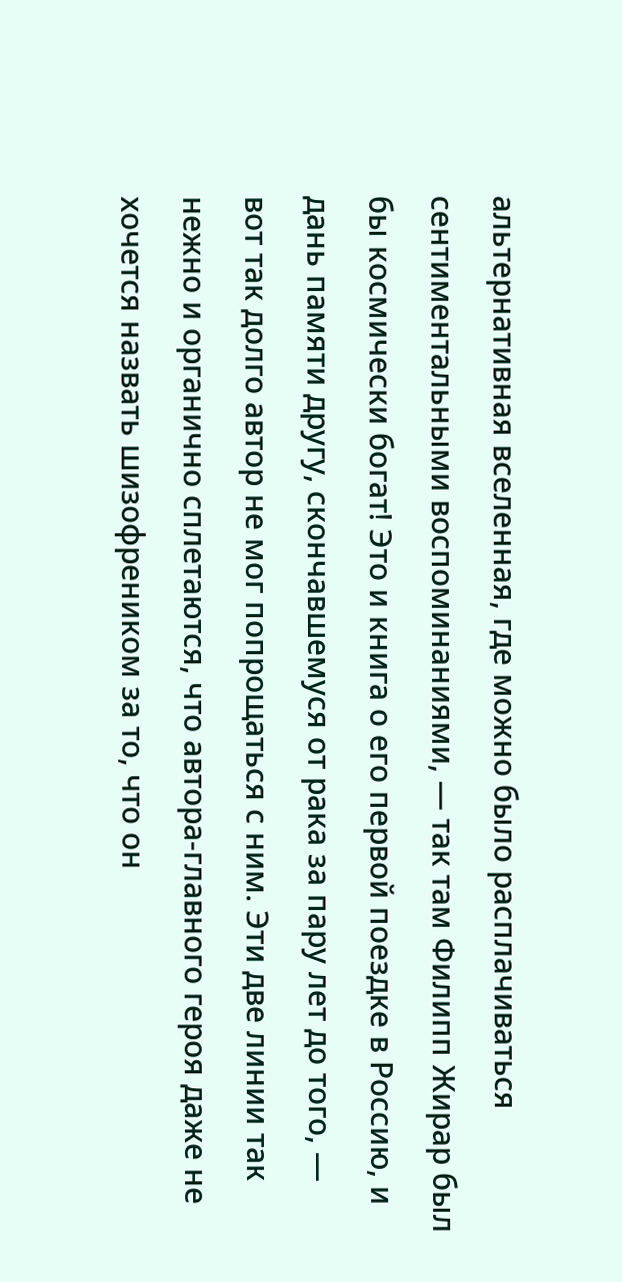альтернативная вселенная, где можно было расплачиваться сентиментальными воспоминаниями, — так там Филипп Жирар был бы космически богат! Это и книга о его первой поездке в Россию, и дань памяти другу, скончавшемуся от рака за пару лет до того, — вот так долго автор не мог попрощаться с ним. Эти две линии так нежно и органично сплетаются, что автора-главного героя даже не хочется назвать шизофреником за то, что он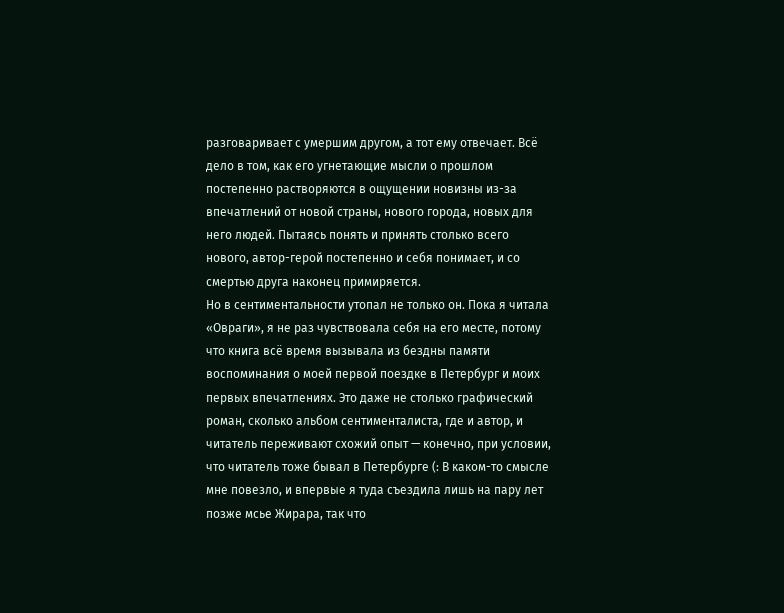разговаривает с умершим другом, а тот ему отвечает. Всё дело в том, как его угнетающие мысли о прошлом постепенно растворяются в ощущении новизны из-за впечатлений от новой страны, нового города, новых для него людей. Пытаясь понять и принять столько всего нового, автор-герой постепенно и себя понимает, и со смертью друга наконец примиряется.
Но в сентиментальности утопал не только он. Пока я читала «Овраги», я не раз чувствовала себя на его месте, потому что книга всё время вызывала из бездны памяти воспоминания о моей первой поездке в Петербург и моих первых впечатлениях. Это даже не столько графический роман, сколько альбом сентименталиста, где и автор, и читатель переживают схожий опыт — конечно, при условии, что читатель тоже бывал в Петербурге (: В каком-то смысле мне повезло, и впервые я туда съездила лишь на пару лет позже мсье Жирара, так что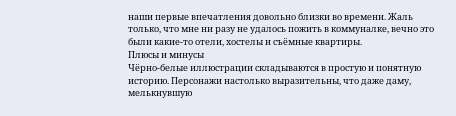наши первые впечатления довольно близки во времени. Жаль только, что мне ни разу не удалось пожить в коммуналке, вечно это были какие-то отели, хостелы и съёмные квартиры.
Плюсы и минусы
Чёрно-белые иллюстрации складываются в простую и понятную историю. Персонажи настолько выразительны, что даже даму, мелькнувшую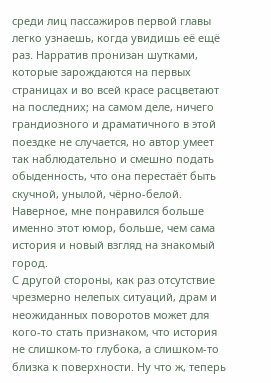среди лиц пассажиров первой главы легко узнаешь, когда увидишь её ещё раз. Нарратив пронизан шутками, которые зарождаются на первых страницах и во всей красе расцветают на последних; на самом деле, ничего грандиозного и драматичного в этой поездке не случается, но автор умеет так наблюдательно и смешно подать обыденность, что она перестаёт быть скучной, унылой, чёрно-белой. Наверное, мне понравился больше именно этот юмор, больше, чем сама история и новый взгляд на знакомый город.
С другой стороны, как раз отсутствие чрезмерно нелепых ситуаций, драм и неожиданных поворотов может для кого-то стать признаком, что история не слишком-то глубока, а слишком-то близка к поверхности. Ну что ж, теперь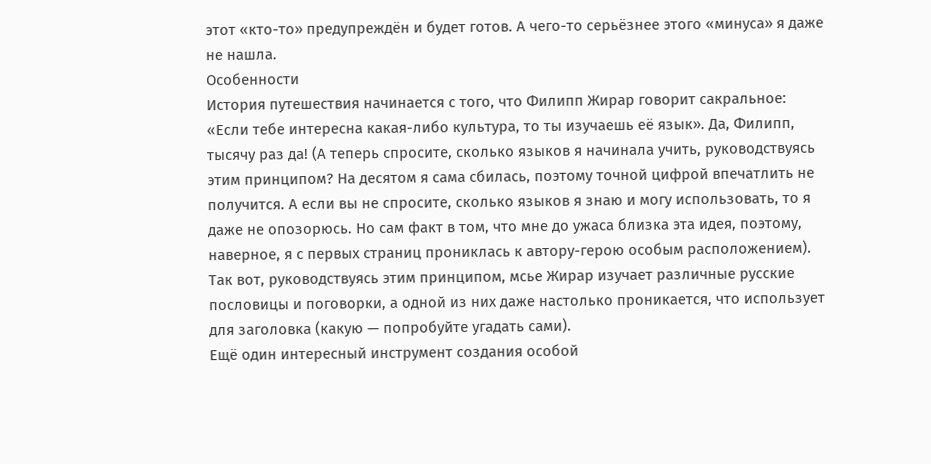этот «кто-то» предупреждён и будет готов. А чего-то серьёзнее этого «минуса» я даже не нашла.
Особенности
История путешествия начинается с того, что Филипп Жирар говорит сакральное: «Если тебе интересна какая-либо культура, то ты изучаешь её язык». Да, Филипп, тысячу раз да! (А теперь спросите, сколько языков я начинала учить, руководствуясь этим принципом? На десятом я сама сбилась, поэтому точной цифрой впечатлить не получится. А если вы не спросите, сколько языков я знаю и могу использовать, то я даже не опозорюсь. Но сам факт в том, что мне до ужаса близка эта идея, поэтому, наверное, я с первых страниц прониклась к автору-герою особым расположением). Так вот, руководствуясь этим принципом, мсье Жирар изучает различные русские пословицы и поговорки, а одной из них даже настолько проникается, что использует для заголовка (какую — попробуйте угадать сами).
Ещё один интересный инструмент создания особой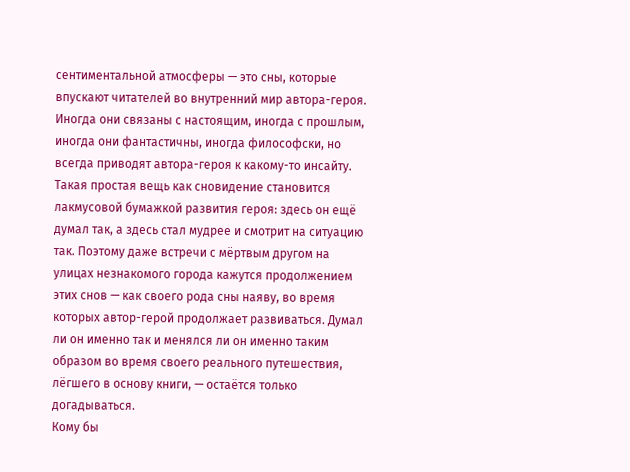сентиментальной атмосферы — это сны, которые впускают читателей во внутренний мир автора-героя. Иногда они связаны с настоящим, иногда с прошлым, иногда они фантастичны, иногда философски, но всегда приводят автора-героя к какому-то инсайту. Такая простая вещь как сновидение становится лакмусовой бумажкой развития героя: здесь он ещё думал так, а здесь стал мудрее и смотрит на ситуацию так. Поэтому даже встречи с мёртвым другом на улицах незнакомого города кажутся продолжением этих снов — как своего рода сны наяву, во время которых автор-герой продолжает развиваться. Думал ли он именно так и менялся ли он именно таким образом во время своего реального путешествия, лёгшего в основу книги, — остаётся только догадываться.
Кому бы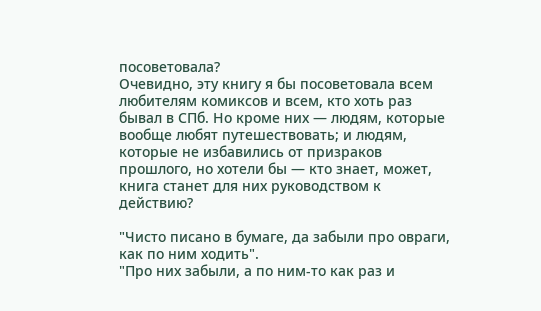посоветовала?
Очевидно, эту книгу я бы посоветовала всем любителям комиксов и всем, кто хоть раз бывал в СПб. Но кроме них — людям, которые вообще любят путешествовать; и людям, которые не избавились от призраков прошлого, но хотели бы — кто знает, может, книга станет для них руководством к действию?

"Чисто писано в бумаге, да забыли про овраги, как по ним ходить".
"Про них забыли, а по ним-то как раз и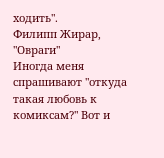ходить".
Филипп Жирар, "Овраги"
Иногда меня спрашивают "откуда такая любовь к комиксам?" Вот и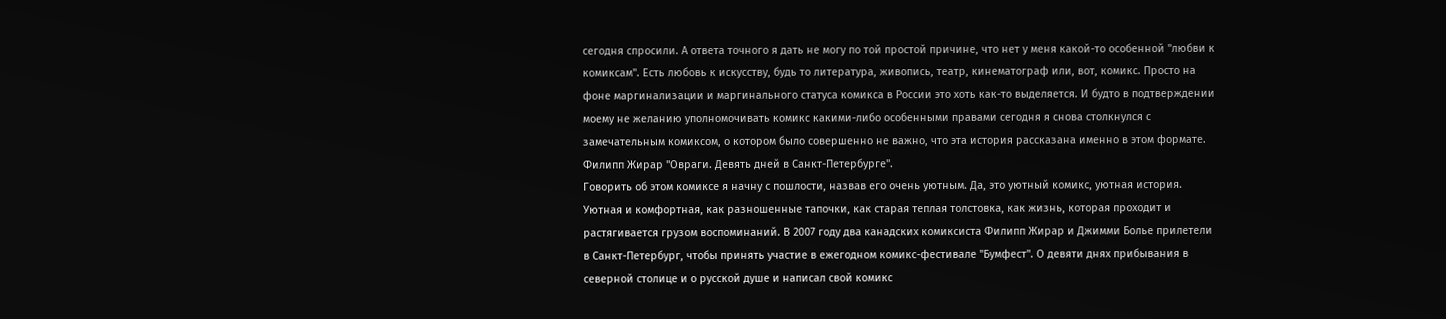сегодня спросили. А ответа точного я дать не могу по той простой причине, что нет у меня какой-то особенной "любви к комиксам". Есть любовь к искусству, будь то литература, живопись, театр, кинематограф или, вот, комикс. Просто на фоне маргинализации и маргинального статуса комикса в России это хоть как-то выделяется. И будто в подтверждении моему не желанию уполномочивать комикс какими-либо особенными правами сегодня я снова столкнулся с замечательным комиксом, о котором было совершенно не важно, что эта история рассказана именно в этом формате. Филипп Жирар "Овраги. Девять дней в Санкт-Петербурге".
Говорить об этом комиксе я начну с пошлости, назвав его очень уютным. Да, это уютный комикс, уютная история. Уютная и комфортная, как разношенные тапочки, как старая теплая толстовка, как жизнь, которая проходит и растягивается грузом воспоминаний. В 2007 году два канадских комиксиста Филипп Жирар и Джимми Болье прилетели в Санкт-Петербург, чтобы принять участие в ежегодном комикс-фестивале "Бумфест". О девяти днях прибывания в северной столице и о русской душе и написал свой комикс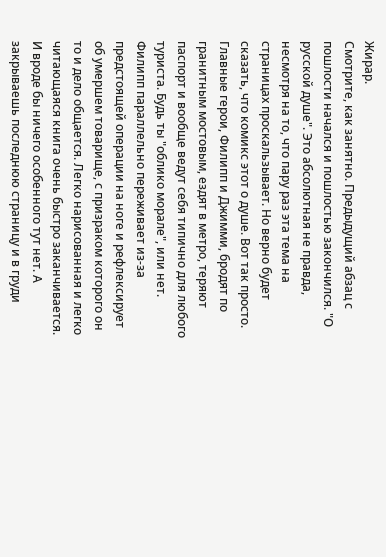Жирар.
Смотрите, как занятно. Предыдущий абзац с пошлости начался и пошлостью закончился. "О русской душе". Это абсолютная не правда, несмотря на то, что пару раз эта тема на страницах проскальзывает. Но верно будет сказать, что комикс этот о душе. Вот так просто.
Главные герои, Филипп и Джимми, бродят по гранитным мостовым, ездят в метро, теряют паспорт и вообще ведут себя типично для любого туриста. Будь ты "облико морале", или нет. Филипп параллельно переживает из-за предстоящей операции на ноге и рефлексирует об умершем товарище, с призраком которого он то и дело общается. Легко нарисованная и легко читающаяся книга очень быстро заканчивается. И вроде бы ничего особенного тут нет. А закрываешь последнюю страницу и в груди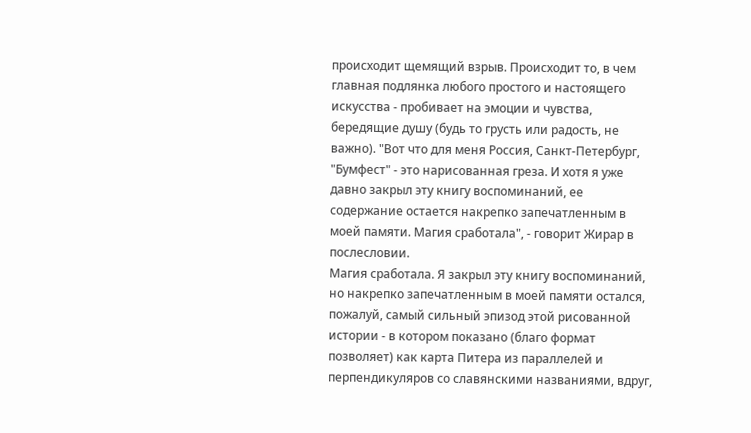происходит щемящий взрыв. Происходит то, в чем главная подлянка любого простого и настоящего искусства - пробивает на эмоции и чувства, бередящие душу (будь то грусть или радость, не важно). "Вот что для меня Россия, Санкт-Петербург, "Бумфест" - это нарисованная греза. И хотя я уже давно закрыл эту книгу воспоминаний, ее содержание остается накрепко запечатленным в моей памяти. Магия сработала", - говорит Жирар в послесловии.
Магия сработала. Я закрыл эту книгу воспоминаний, но накрепко запечатленным в моей памяти остался, пожалуй, самый сильный эпизод этой рисованной истории - в котором показано (благо формат позволяет) как карта Питера из параллелей и перпендикуляров со славянскими названиями, вдруг,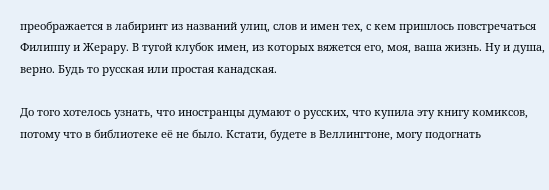преображается в лабиринт из названий улиц, слов и имен тех, с кем пришлось повстречаться Филиппу и Жерару. В тугой клубок имен, из которых вяжется его, моя, ваша жизнь. Ну и душа, верно. Будь то русская или простая канадская.

До того хотелось узнать, что иностранцы думают о русских, что купила эту книгу комиксов, потому что в библиотеке её не было. Кстати, будете в Веллингтоне, могу подогнать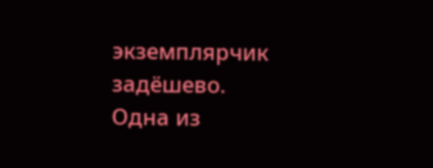экземплярчик задёшево.
Одна из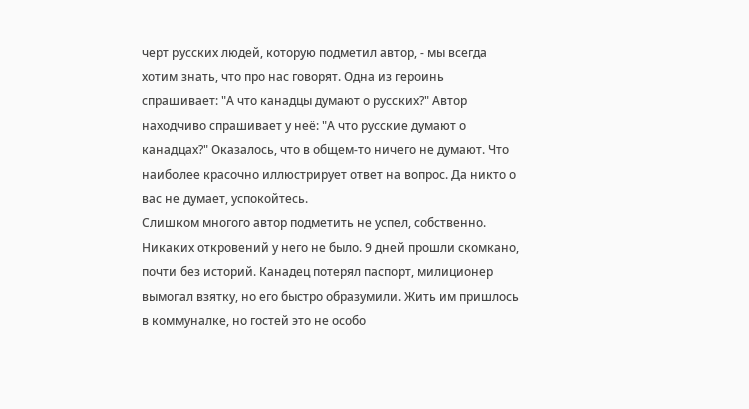черт русских людей, которую подметил автор, - мы всегда хотим знать, что про нас говорят. Одна из героинь спрашивает: "А что канадцы думают о русских?" Автор находчиво спрашивает у неё: "А что русские думают о канадцах?" Оказалось, что в общем-то ничего не думают. Что наиболее красочно иллюстрирует ответ на вопрос. Да никто о вас не думает, успокойтесь.
Слишком многого автор подметить не успел, собственно. Никаких откровений у него не было. 9 дней прошли скомкано, почти без историй. Канадец потерял паспорт, милиционер вымогал взятку, но его быстро образумили. Жить им пришлось в коммуналке, но гостей это не особо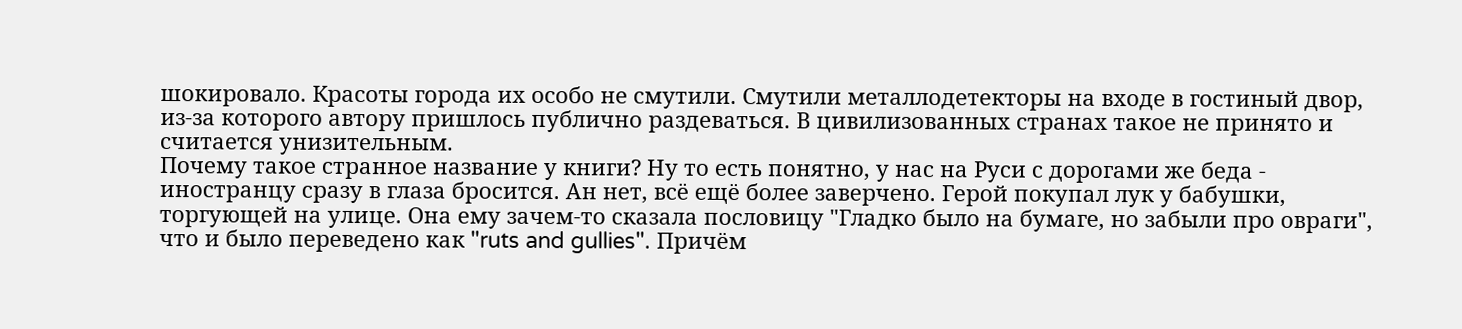шокировало. Красоты города их особо не смутили. Смутили металлодетекторы на входе в гостиный двор, из-за которого автору пришлось публично раздеваться. В цивилизованных странах такое не принято и считается унизительным.
Почему такое странное название у книги? Ну то есть понятно, у нас на Руси с дорогами же беда - иностранцу сразу в глаза бросится. Ан нет, всё ещё более заверчено. Герой покупал лук у бабушки, торгующей на улице. Она ему зачем-то сказала пословицу "Гладко было на бумаге, но забыли про овраги", что и было переведено как "ruts and gullies". Причём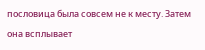пословица была совсем не к месту. Затем она всплывает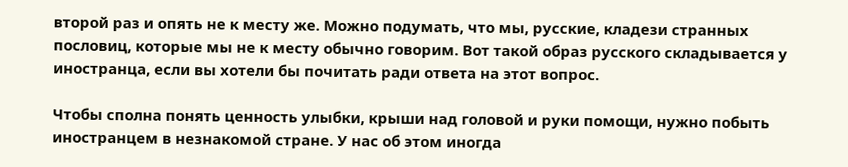второй раз и опять не к месту же. Можно подумать, что мы, русские, кладези странных пословиц, которые мы не к месту обычно говорим. Вот такой образ русского складывается у иностранца, если вы хотели бы почитать ради ответа на этот вопрос.

Чтобы сполна понять ценность улыбки, крыши над головой и руки помощи, нужно побыть иностранцем в незнакомой стране. У нас об этом иногда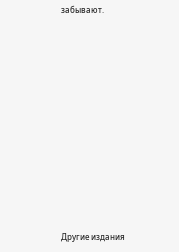забывают.














Другие издания